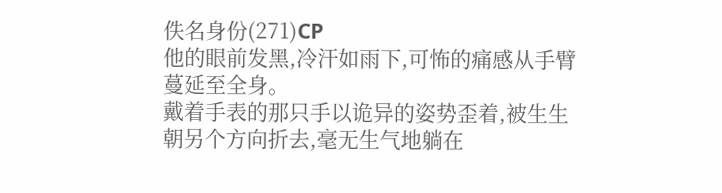佚名身份(271)CP
他的眼前发黑,冷汗如雨下,可怖的痛感从手臂蔓延至全身。
戴着手表的那只手以诡异的姿势歪着,被生生朝另个方向折去,毫无生气地躺在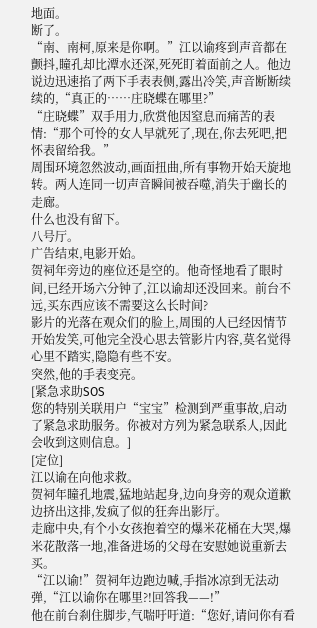地面。
断了。
“南、南柯,原来是你啊。”江以谕疼到声音都在颤抖,瞳孔却比潭水还深,死死盯着面前之人。他边说边迅速掐了两下手表表侧,露出冷笑,声音断断续续的,“真正的……庄晓蝶在哪里?”
“庄晓蝶”双手用力,欣赏他因窒息而痛苦的表情:“那个可怜的女人早就死了,现在,你去死吧,把怀表留给我。”
周围环境忽然波动,画面扭曲,所有事物开始天旋地转。两人连同一切声音瞬间被吞噬,消失于幽长的走廊。
什么也没有留下。
八号厅。
广告结束,电影开始。
贺祠年旁边的座位还是空的。他奇怪地看了眼时间,已经开场六分钟了,江以谕却还没回来。前台不远,买东西应该不需要这么长时间?
影片的光落在观众们的脸上,周围的人已经因情节开始发笑,可他完全没心思去管影片内容,莫名觉得心里不踏实,隐隐有些不安。
突然,他的手表变亮。
[紧急求助SOS
您的特别关联用户“宝宝”检测到严重事故,启动了紧急求助服务。你被对方列为紧急联系人,因此会收到这则信息。]
[定位]
江以谕在向他求救。
贺祠年瞳孔地震,猛地站起身,边向身旁的观众道歉边挤出这排,发疯了似的狂奔出影厅。
走廊中央,有个小女孩抱着空的爆米花桶在大哭,爆米花散落一地,准备进场的父母在安慰她说重新去买。
“江以谕!”贺祠年边跑边喊,手指冰凉到无法动弹,“江以谕你在哪里?!回答我——!”
他在前台刹住脚步,气喘吁吁道:“您好,请问你有看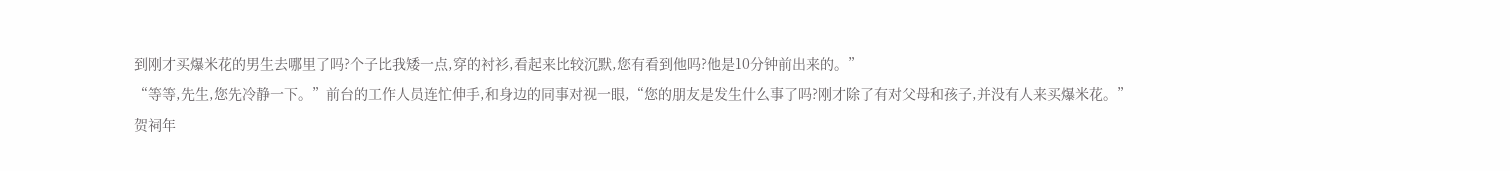到刚才买爆米花的男生去哪里了吗?个子比我矮一点,穿的衬衫,看起来比较沉默,您有看到他吗?他是10分钟前出来的。”
“等等,先生,您先冷静一下。”前台的工作人员连忙伸手,和身边的同事对视一眼,“您的朋友是发生什么事了吗?刚才除了有对父母和孩子,并没有人来买爆米花。”
贺祠年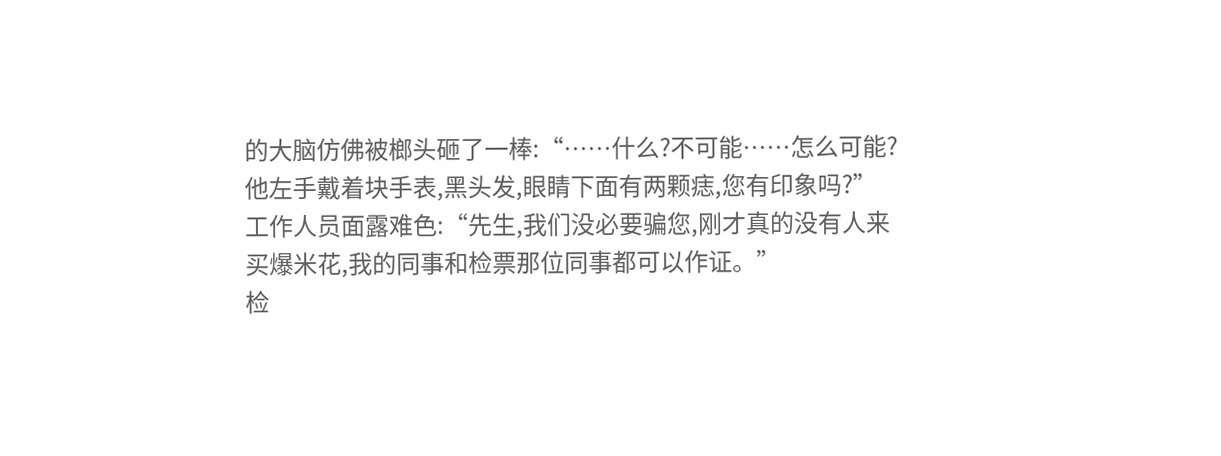的大脑仿佛被榔头砸了一棒:“……什么?不可能……怎么可能?他左手戴着块手表,黑头发,眼睛下面有两颗痣,您有印象吗?”
工作人员面露难色:“先生,我们没必要骗您,刚才真的没有人来买爆米花,我的同事和检票那位同事都可以作证。”
检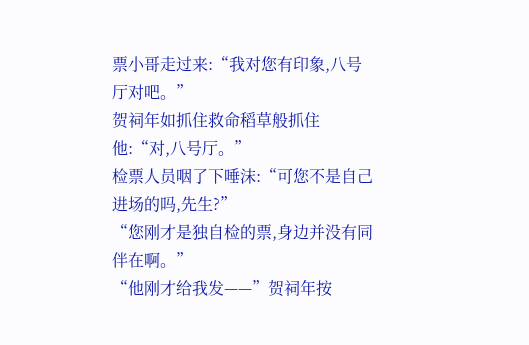票小哥走过来:“我对您有印象,八号厅对吧。”
贺祠年如抓住救命稻草般抓住他:“对,八号厅。”
检票人员咽了下唾沫:“可您不是自己进场的吗,先生?”
“您刚才是独自检的票,身边并没有同伴在啊。”
“他刚才给我发——”贺祠年按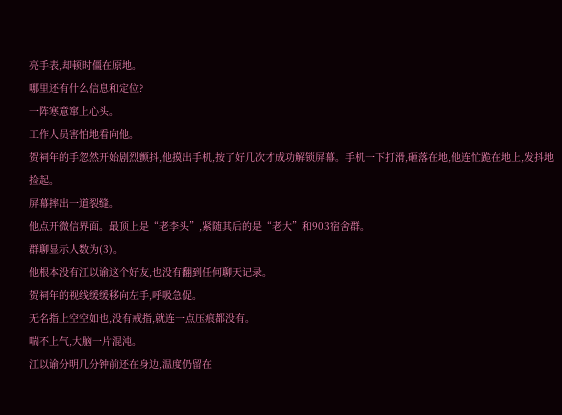亮手表,却顿时僵在原地。
哪里还有什么信息和定位?
一阵寒意窜上心头。
工作人员害怕地看向他。
贺祠年的手忽然开始剧烈颤抖,他摸出手机,按了好几次才成功解锁屏幕。手机一下打滑,砸落在地,他连忙跪在地上,发抖地捡起。
屏幕摔出一道裂缝。
他点开微信界面。最顶上是“老李头”,紧随其后的是“老大”和903宿舍群。
群聊显示人数为(3)。
他根本没有江以谕这个好友,也没有翻到任何聊天记录。
贺祠年的视线缓缓移向左手,呼吸急促。
无名指上空空如也,没有戒指,就连一点压痕都没有。
喘不上气,大脑一片混沌。
江以谕分明几分钟前还在身边,温度仍留在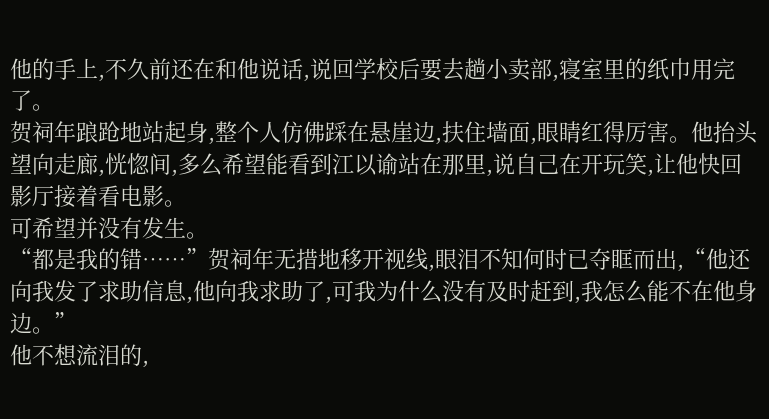他的手上,不久前还在和他说话,说回学校后要去趟小卖部,寝室里的纸巾用完了。
贺祠年踉跄地站起身,整个人仿佛踩在悬崖边,扶住墙面,眼睛红得厉害。他抬头望向走廊,恍惚间,多么希望能看到江以谕站在那里,说自己在开玩笑,让他快回影厅接着看电影。
可希望并没有发生。
“都是我的错……”贺祠年无措地移开视线,眼泪不知何时已夺眶而出,“他还向我发了求助信息,他向我求助了,可我为什么没有及时赶到,我怎么能不在他身边。”
他不想流泪的,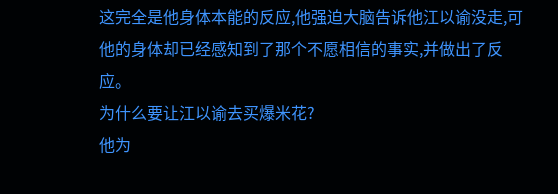这完全是他身体本能的反应,他强迫大脑告诉他江以谕没走,可他的身体却已经感知到了那个不愿相信的事实,并做出了反应。
为什么要让江以谕去买爆米花?
他为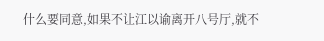什么要同意,如果不让江以谕离开八号厅,就不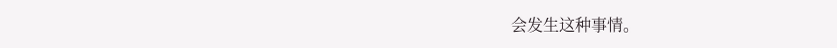会发生这种事情。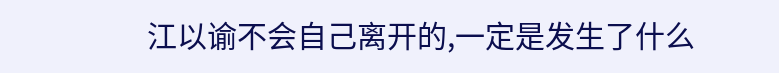江以谕不会自己离开的,一定是发生了什么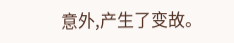意外,产生了变故。